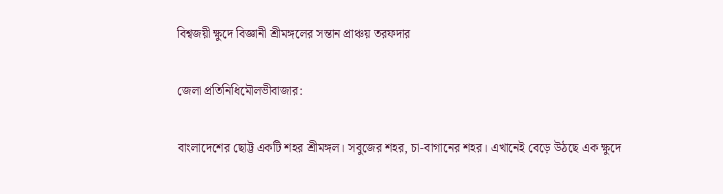বিশ্বজয়ী ক্ষুদে বিজ্ঞানী শ্রীমঙ্গলের সন্তান প্রাঞ্চয় তরফদার

জেলা প্রতিনিধিমৌলভীবাজার:

বাংলাদেশের ছোট্ট একটি শহর শ্রীমঙ্গল। সবুজের শহর, চা-বাগানের শহর। এখানেই বেড়ে উঠছে এক ক্ষুদে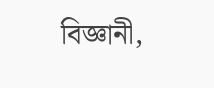বিজ্ঞানী,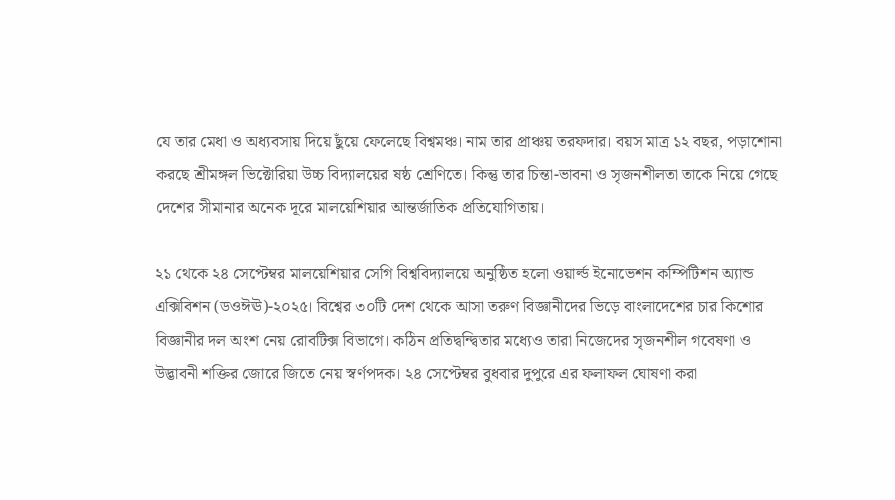যে তার মেধা ও অধ্যবসায় দিয়ে ছুঁয়ে ফেলেছে বিশ্বমঞ্চ। নাম তার প্রাঞ্চয় তরফদার। বয়স মাত্র ১২ বছর, পড়াশোনা করছে শ্রীমঙ্গল ভিক্টোরিয়া উচ্চ বিদ্যালয়ের ষষ্ঠ শ্রেণিতে। কিন্তু তার চিন্তা-ভাবনা ও সৃজনশীলতা তাকে নিয়ে গেছে দেশের সীমানার অনেক দূরে মালয়েশিয়ার আন্তর্জাতিক প্রতিযোগিতায়।

২১ থেকে ২৪ সেপ্টেম্বর মালয়েশিয়ার সেগি বিশ্ববিদ্যালয়ে অনুষ্ঠিত হলো ওয়ার্ল্ড ইনোভেশন কম্পিটিশন অ্যান্ড এক্সিবিশন (ডওঈঊ)-২০২৫। বিশ্বের ৩০টি দেশ থেকে আসা তরুণ বিজ্ঞানীদের ভিড়ে বাংলাদেশের চার কিশোর বিজ্ঞানীর দল অংশ নেয় রোবটিক্স বিভাগে। কঠিন প্রতিদ্বন্দ্বিতার মধ্যেও তারা নিজেদের সৃজনশীল গবেষণা ও উদ্ভাবনী শক্তির জোরে জিতে নেয় স্বর্ণপদক। ২৪ সেপ্টেম্বর বুধবার দুপুরে এর ফলাফল ঘোষণা করা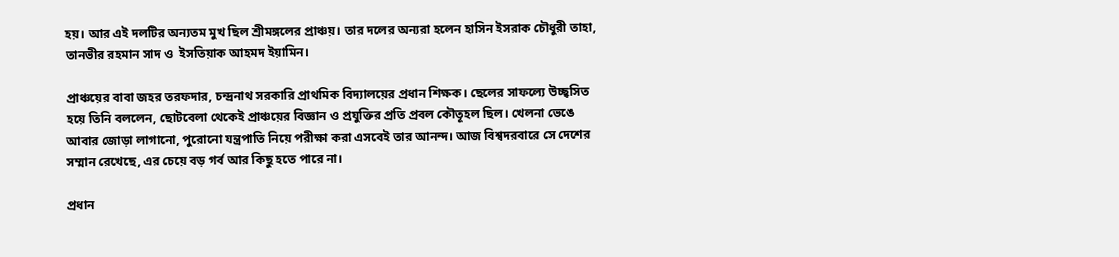হয়। আর এই দলটির অন্যতম মুখ ছিল শ্রীমঙ্গলের প্রাঞ্চয়। তার দলের অন্যরা হলেন হাসিন ইসরাক চৌধুরী তাহা, তানভীর রহমান সাদ ও  ইসতিয়াক আহমদ ইয়ামিন।

প্রাঞ্চয়ের বাবা জহর তরফদার, চন্দ্রনাথ সরকারি প্রাথমিক বিদ্যালয়ের প্রধান শিক্ষক। ছেলের সাফল্যে উচ্ছ্বসিত হয়ে তিনি বললেন, ছোটবেলা থেকেই প্রাঞ্চয়ের বিজ্ঞান ও প্রযুক্তির প্রতি প্রবল কৌতূহল ছিল। খেলনা ভেঙে আবার জোড়া লাগানো, পুরোনো যন্ত্রপাতি নিয়ে পরীক্ষা করা এসবেই তার আনন্দ। আজ বিশ্বদরবারে সে দেশের সম্মান রেখেছে, এর চেয়ে বড় গর্ব আর কিছু হতে পারে না।

প্রধান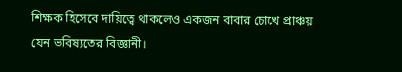শিক্ষক হিসেবে দায়িত্বে থাকলেও একজন বাবার চোখে প্রাঞ্চয় যেন ভবিষ্যতের বিজ্ঞানী।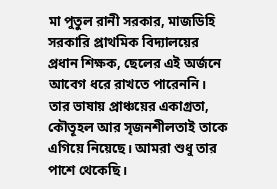মা পুতুল রানী সরকার, মাজডিহি সরকারি প্রাথমিক বিদ্যালয়ের প্রধান শিক্ষক, ছেলের এই অর্জনে আবেগ ধরে রাখতে পারেননি। তার ভাষায় প্রাঞ্চয়ের একাগ্রতা, কৌতূহল আর সৃজনশীলতাই তাকে এগিয়ে নিয়েছে। আমরা শুধু তার পাশে থেকেছি।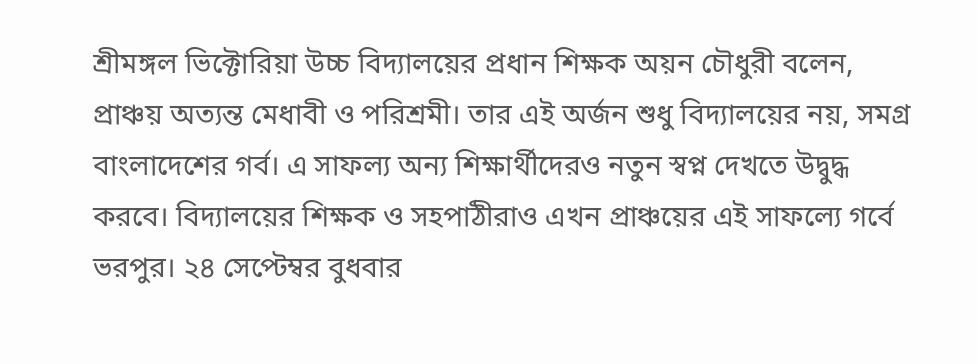শ্রীমঙ্গল ভিক্টোরিয়া উচ্চ বিদ্যালয়ের প্রধান শিক্ষক অয়ন চৌধুরী বলেন, প্রাঞ্চয় অত্যন্ত মেধাবী ও পরিশ্রমী। তার এই অর্জন শুধু বিদ্যালয়ের নয়, সমগ্র বাংলাদেশের গর্ব। এ সাফল্য অন্য শিক্ষার্থীদেরও নতুন স্বপ্ন দেখতে উদ্বুদ্ধ করবে। বিদ্যালয়ের শিক্ষক ও সহপাঠীরাও এখন প্রাঞ্চয়ের এই সাফল্যে গর্বে ভরপুর। ২৪ সেপ্টেম্বর বুধবার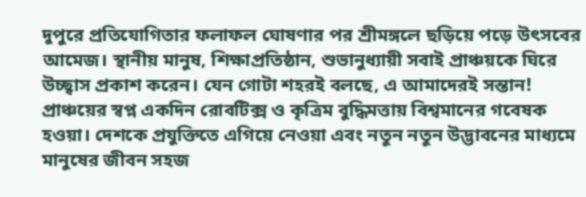দুপুরে প্রতিযোগিতার ফলাফল ঘোষণার পর শ্রীমঙ্গলে ছড়িয়ে পড়ে উৎসবের আমেজ। স্থানীয় মানুষ, শিক্ষাপ্রতিষ্ঠান, শুভানুধ্যায়ী সবাই প্রাঞ্চয়কে ঘিরে উচ্ছ্বাস প্রকাশ করেন। যেন গোটা শহরই বলছে, এ আমাদেরই সন্তান! প্রাঞ্চয়ের স্বপ্ন একদিন রোবটিক্স ও কৃত্রিম বুদ্ধিমত্তায় বিশ্বমানের গবেষক হওয়া। দেশকে প্রযুক্তিতে এগিয়ে নেওয়া এবং নতুন নতুন উদ্ভাবনের মাধ্যমে মানুষের জীবন সহজ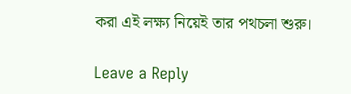করা এই লক্ষ্য নিয়েই তার পথচলা শুরু।

Leave a Reply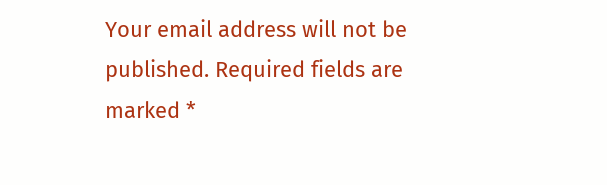Your email address will not be published. Required fields are marked *